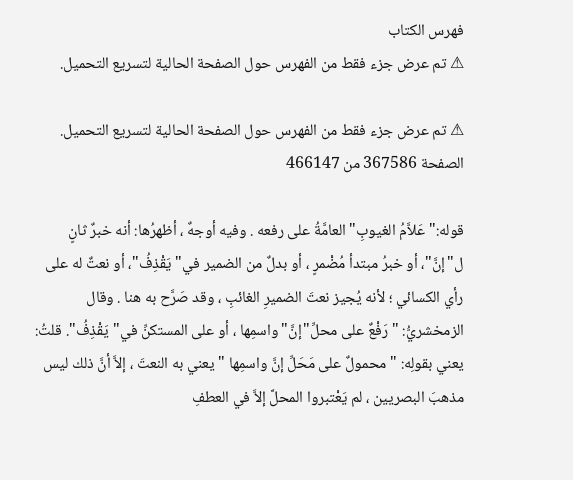فهرس الكتاب
⚠ تم عرض جزء فقط من الفهرس حول الصفحة الحالية لتسريع التحميل.

⚠ تم عرض جزء فقط من الفهرس حول الصفحة الحالية لتسريع التحميل.
الصفحة 367586 من 466147

قوله:"عَلاَّمُ الغيوبِ"العامَّةُ على رفعه . وفيه أوجهٌ ، أظهرُها: أنه خبرٌ ثانٍ ل"إنَّ"، أو خبرُ مبتدأ مُضْمرٍ ، أو بدلٌ من الضمير في"يَقْذِفُ"، أو نعتٌ له على رأي الكسائي ؛ لأنه يُجيز نعتَ الضميرِ الغائبِ ، وقد صَرَّح به هنا . وقال الزمخشريُّ: " رَفْعٌ على محلِّ"إنَّ"واسمِها ، أو على المستكنِّ في"يَقْذِفُ". قلتُ: يعني بقولِه: " محمولٌ على مَحَلِّ إنَّ واسمِها " يعني به النعتَ ، إلاَّ أنَّ ذلك ليس مذهبَ البصريين ، لم يَعْتبروا المحلَّ إلاَّ في العطفِ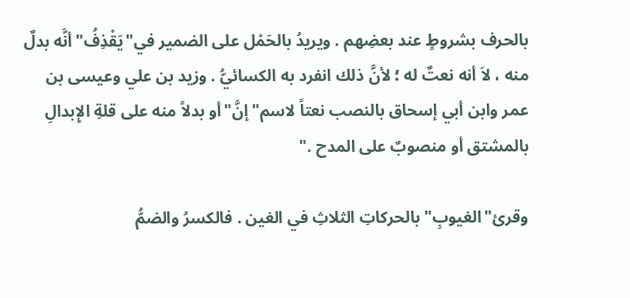بالحرف بشروطٍ عند بعضِهم . ويريدُ بالحَمْل على الضمير في"يَقْذِفُ"أنَّه بدلٌ منه ، لاَ أنه نعتٌ له ؛ لأنَّ ذلك انفرد به الكسائيُّ . وزيد بن علي وعيسى بن عمر وابن أبي إسحاق بالنصب نعتاً لاسم"إنَّ"أو بدلاً منه على قلةِ الإِبدالِ بالمشتق أو منصوبٌ على المدح ."

وقرئ"الغيوبِ"بالحركاتِ الثلاثِ في الغين . فالكسرُ والضمُّ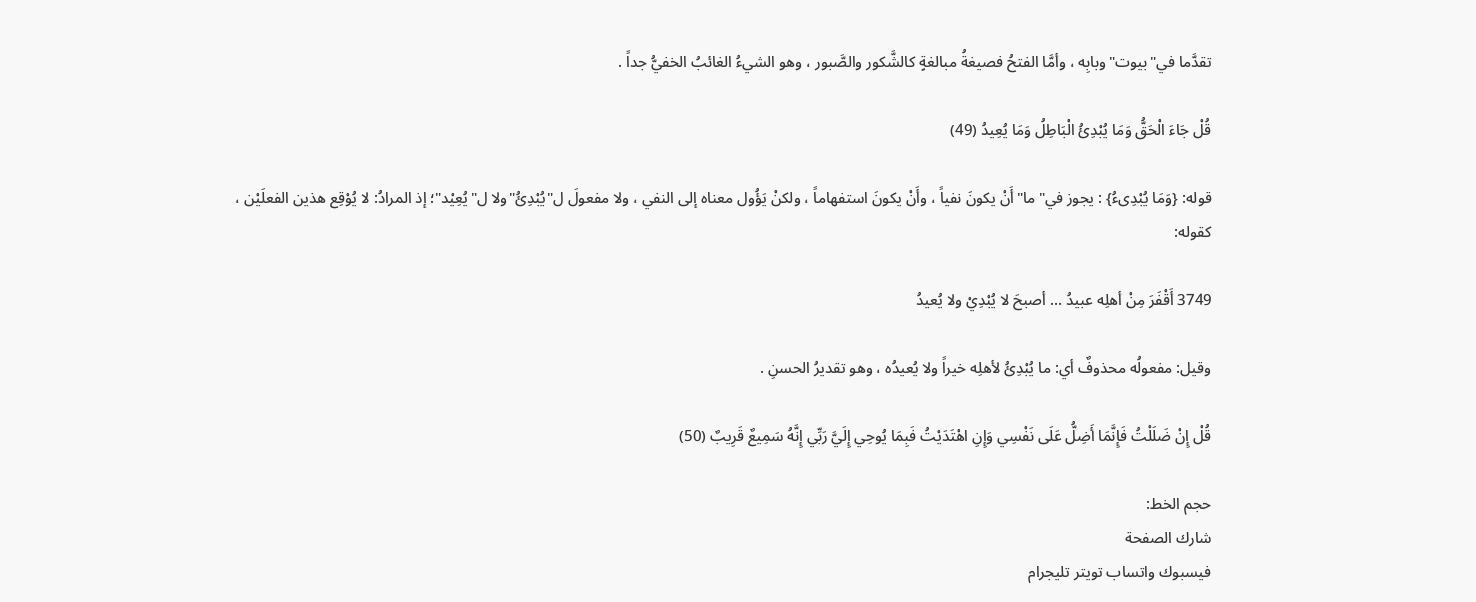تقدَّما في"بيوت"وبابِه ، وأمَّا الفتحُ فصيغةُ مبالغةٍ كالشَّكور والصَّبور ، وهو الشيءُ الغائبُ الخفيُّ جداً .

قُلْ جَاءَ الْحَقُّ وَمَا يُبْدِئُ الْبَاطِلُ وَمَا يُعِيدُ (49)

قوله: {وَمَا يُبْدِىءُ} : يجوز في"ما"أَنْ يكونَ نفياً ، وأَنْ يكونَ استفهاماً ، ولكنْ يَؤُول معناه إلى النفي ، ولا مفعولَ ل"يُبْدِئُ"ولا ل"يُعِيْد"؛ إذ المرادُ: لا يُوْقِع هذين الفعلَيْن ، كقوله:

3749 أَقْفَرَ مِنْ أهلِه عبيدُ ... أصبحَ لا يُبْدِيْ ولا يُعيدُ

وقيل: مفعولُه محذوفٌ أي: ما يُبْدِئُ لأهلِه خيراً ولا يُعيدُه ، وهو تقديرُ الحسنِ .

قُلْ إِنْ ضَلَلْتُ فَإِنَّمَا أَضِلُّ عَلَى نَفْسِي وَإِنِ اهْتَدَيْتُ فَبِمَا يُوحِي إِلَيَّ رَبِّي إِنَّهُ سَمِيعٌ قَرِيبٌ (50)

حجم الخط:
شارك الصفحة
فيسبوك واتساب تويتر تليجرام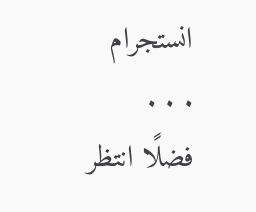انستجرام
. . .
فضلًا انتظر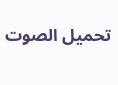تحميل الصوت